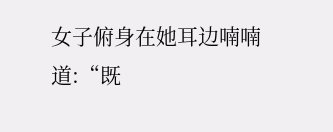女子俯身在她耳边喃喃道:“既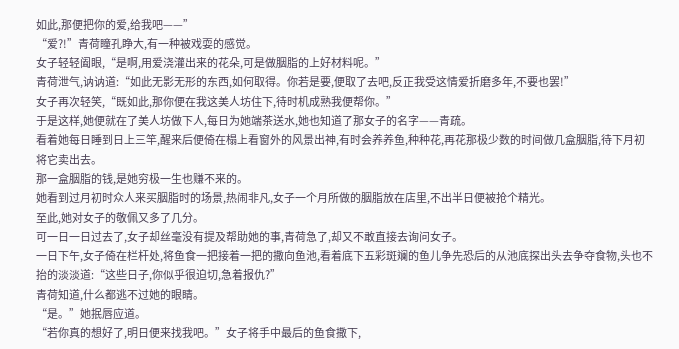如此,那便把你的爱,给我吧——”
“爱?!”青荷瞳孔睁大,有一种被戏耍的感觉。
女子轻轻阖眼,“是啊,用爱浇灌出来的花朵,可是做胭脂的上好材料呢。”
青荷泄气,讷讷道:“如此无影无形的东西,如何取得。你若是要,便取了去吧,反正我受这情爱折磨多年,不要也罢!”
女子再次轻笑,“既如此,那你便在我这美人坊住下,待时机成熟我便帮你。”
于是这样,她便就在了美人坊做下人,每日为她端茶送水,她也知道了那女子的名字——青疏。
看着她每日睡到日上三竿,醒来后便倚在榻上看窗外的风景出神,有时会养养鱼,种种花,再花那极少数的时间做几盒胭脂,待下月初将它卖出去。
那一盒胭脂的钱,是她穷极一生也赚不来的。
她看到过月初时众人来买胭脂时的场景,热闹非凡,女子一个月所做的胭脂放在店里,不出半日便被抢个精光。
至此,她对女子的敬佩又多了几分。
可一日一日过去了,女子却丝毫没有提及帮助她的事,青荷急了,却又不敢直接去询问女子。
一日下午,女子倚在栏杆处,将鱼食一把接着一把的撒向鱼池,看着底下五彩斑斓的鱼儿争先恐后的从池底探出头去争夺食物,头也不抬的淡淡道:“这些日子,你似乎很迫切,急着报仇?”
青荷知道,什么都逃不过她的眼睛。
“是。”她抿唇应道。
“若你真的想好了,明日便来找我吧。”女子将手中最后的鱼食撒下,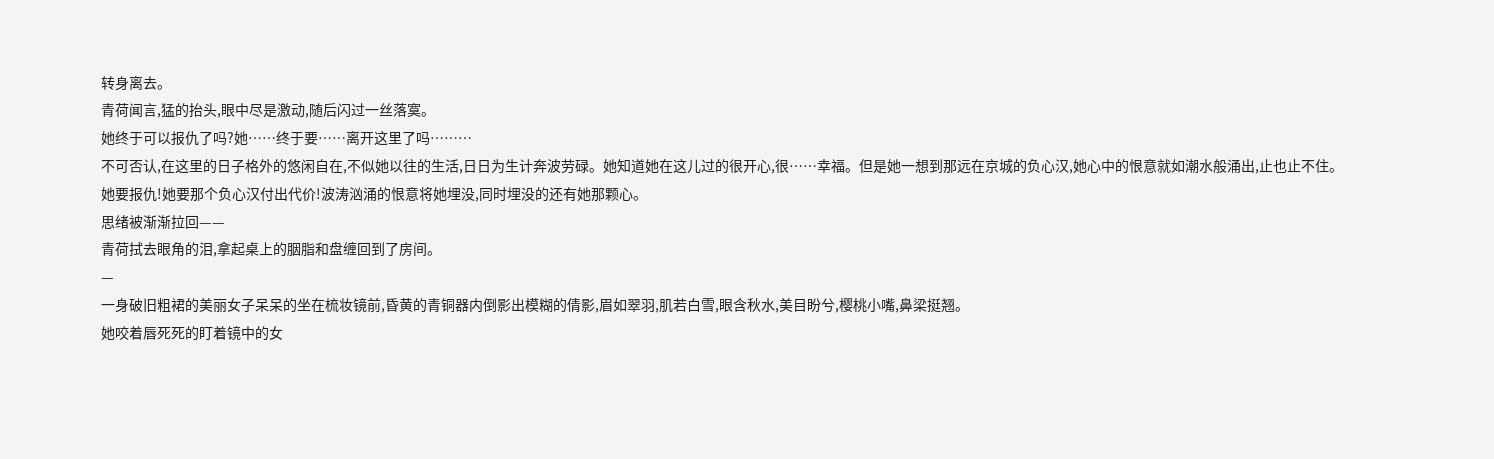转身离去。
青荷闻言,猛的抬头,眼中尽是激动,随后闪过一丝落寞。
她终于可以报仇了吗?她……终于要……离开这里了吗………
不可否认,在这里的日子格外的悠闲自在,不似她以往的生活,日日为生计奔波劳碌。她知道她在这儿过的很开心,很……幸福。但是她一想到那远在京城的负心汉,她心中的恨意就如潮水般涌出,止也止不住。
她要报仇!她要那个负心汉付出代价!波涛汹涌的恨意将她埋没,同时埋没的还有她那颗心。
思绪被渐渐拉回——
青荷拭去眼角的泪,拿起桌上的胭脂和盘缠回到了房间。
—
一身破旧粗裙的美丽女子呆呆的坐在梳妆镜前,昏黄的青铜器内倒影出模糊的倩影,眉如翠羽,肌若白雪,眼含秋水,美目盼兮,樱桃小嘴,鼻梁挺翘。
她咬着唇死死的盯着镜中的女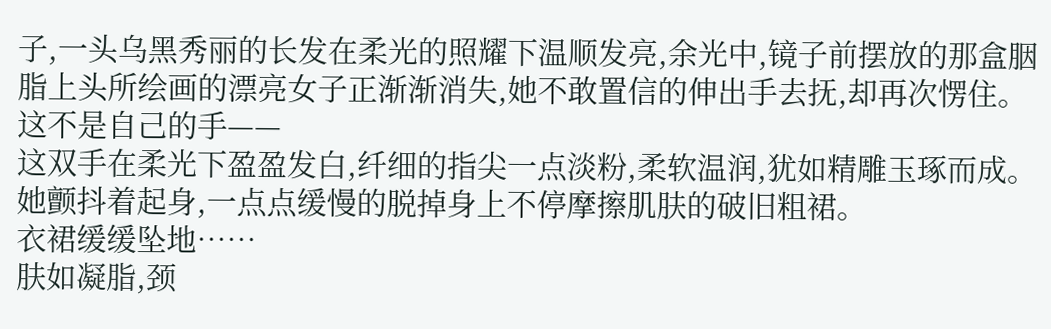子,一头乌黑秀丽的长发在柔光的照耀下温顺发亮,余光中,镜子前摆放的那盒胭脂上头所绘画的漂亮女子正渐渐消失,她不敢置信的伸出手去抚,却再次愣住。
这不是自己的手——
这双手在柔光下盈盈发白,纤细的指尖一点淡粉,柔软温润,犹如精雕玉琢而成。
她颤抖着起身,一点点缓慢的脱掉身上不停摩擦肌肤的破旧粗裙。
衣裙缓缓坠地……
肤如凝脂,颈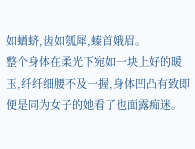如蝤蛴,齿如瓠犀,螓首娥眉。
整个身体在柔光下宛如一块上好的暖玉,纤纤细腰不及一握,身体凹凸有致即便是同为女子的她看了也面露痴迷。